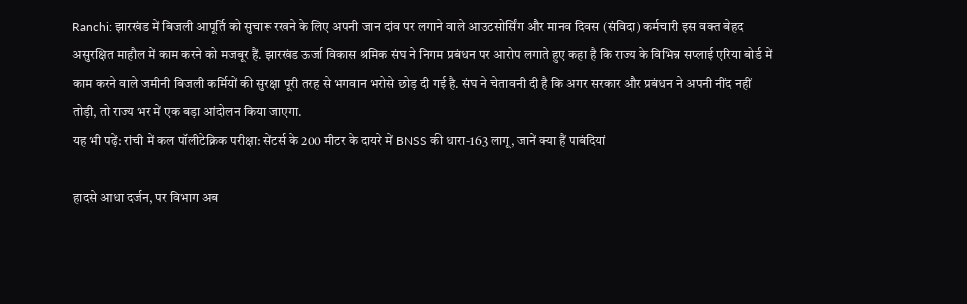Ranchi: झारखंड में बिजली आपूर्ति को सुचारू रखने के लिए अपनी जान दांव पर लगाने वाले आउटसोर्सिंग और मानव दिवस (संविदा) कर्मचारी इस वक्त बेहद असुरक्षित माहौल में काम करने को मजबूर हैं. झारखंड ऊर्जा विकास श्रमिक संघ ने निगम प्रबंधन पर आरोप लगाते हुए कहा है कि राज्य के विभिन्न सप्लाई एरिया बोर्ड में काम करने वाले जमीनी बिजली कर्मियों की सुरक्षा पूरी तरह से भगवान भरोसे छोड़ दी गई है. संघ ने चेतावनी दी है कि अगर सरकार और प्रबंधन ने अपनी नींद नहीं तोड़ी, तो राज्य भर में एक बड़ा आंदोलन किया जाएगा.
यह भी पढ़ें: रांची में कल पॉलीटेक्निक परीक्षा: सेंटर्स के 200 मीटर के दायरे में BNSS की धारा-163 लागू, जानें क्या हैं पाबंदियां

हादसे आधा दर्जन, पर विभाग अब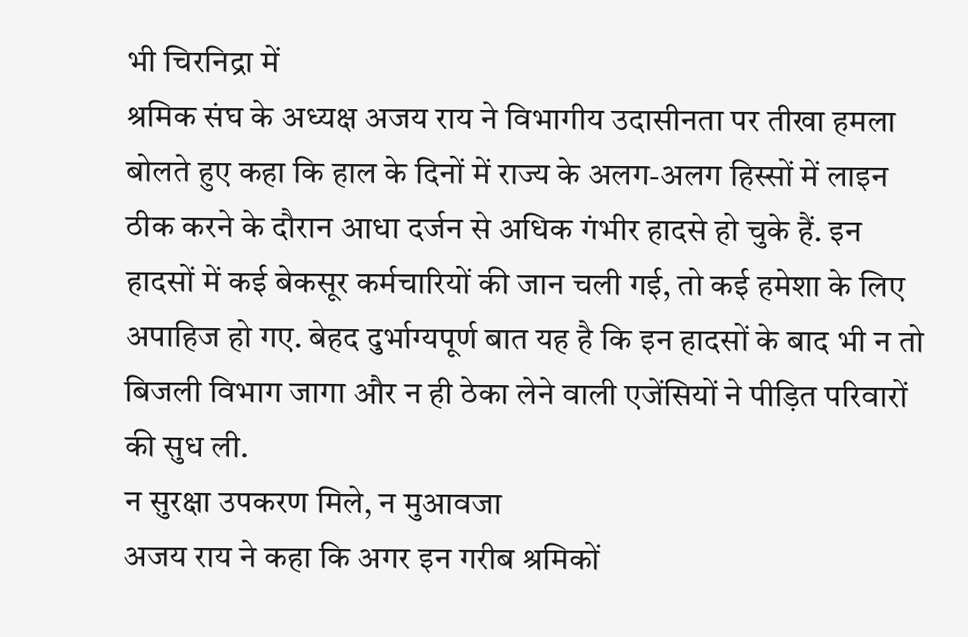भी चिरनिद्रा में
श्रमिक संघ के अध्यक्ष अजय राय ने विभागीय उदासीनता पर तीखा हमला बोलते हुए कहा कि हाल के दिनों में राज्य के अलग-अलग हिस्सों में लाइन ठीक करने के दौरान आधा दर्जन से अधिक गंभीर हादसे हो चुके हैं. इन हादसों में कई बेकसूर कर्मचारियों की जान चली गई, तो कई हमेशा के लिए अपाहिज हो गए. बेहद दुर्भाग्यपूर्ण बात यह है कि इन हादसों के बाद भी न तो बिजली विभाग जागा और न ही ठेका लेने वाली एजेंसियों ने पीड़ित परिवारों की सुध ली.
न सुरक्षा उपकरण मिले, न मुआवजा
अजय राय ने कहा कि अगर इन गरीब श्रमिकों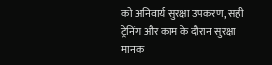को अनिवार्य सुरक्षा उपकरण, सही ट्रेनिंग और काम के दौरान सुरक्षा मानक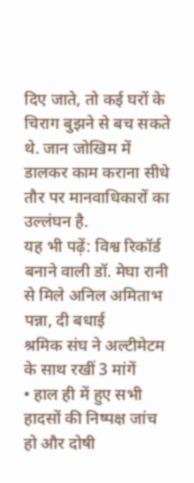दिए जाते, तो कई घरों के चिराग बुझने से बच सकते थे. जान जोखिम में डालकर काम कराना सीधे तौर पर मानवाधिकारों का उल्लंघन है.
यह भी पढ़ें: विश्व रिकॉर्ड बनाने वाली डॉ. मेघा रानी से मिले अनिल अमिताभ पन्ना, दी बधाई
श्रमिक संघ ने अल्टीमेटम के साथ रखीं 3 मांगें
• हाल ही में हुए सभी हादसों की निष्पक्ष जांच हो और दोषी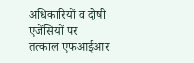अधिकारियों व दोषी एजेंसियों पर तत्काल एफआईआर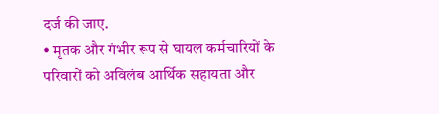दर्ज की जाए.
• मृतक और गंभीर रूप से घायल कर्मचारियों के परिवारों को अविलंब आर्थिक सहायता और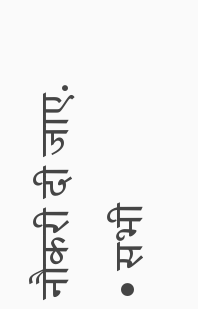नौकरी दी जाए.
• सभी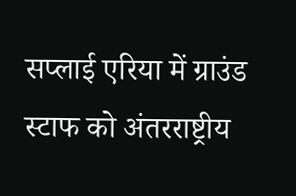सप्लाई एरिया में ग्राउंड स्टाफ को अंतरराष्ट्रीय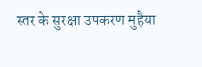स्तर के सुरक्षा उपकरण मुहैया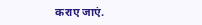कराए जाएं.